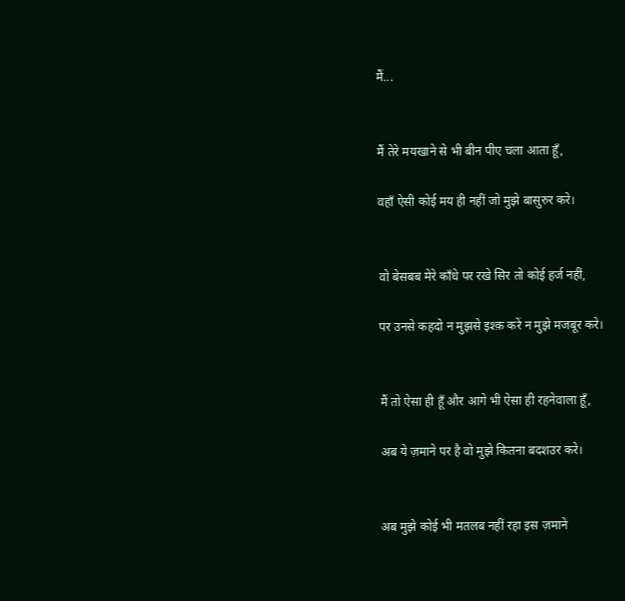मैं...


मैं तेरे मयखाने से भी बीन पीए चला आता हूँ,

वहाँ ऐसी कोई मय ही नहीं जो मुझे बासुरुर करे।


वो बेसबब मेरे काँधे पर रखे सिर तो कोई हर्ज नहीं,

पर उनसे कहदो न मुझसे इश्क़ करें न मुझे मजबूर करे।


मैं तो ऐसा ही हूँ और आगे भी ऐसा ही रहनेवाला हूँ,

अब ये ज़माने पर है वो मुझे कितना बदशउर करे।


अब मुझे कोई भी मतलब नहीं रहा इस ज़माने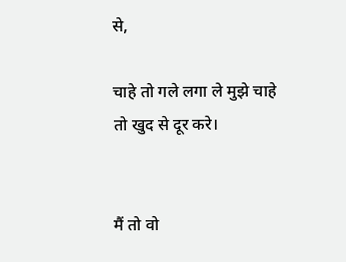से,

चाहे तो गले लगा ले मुझे चाहे तो खुद से दूर करे।


मैं तो वो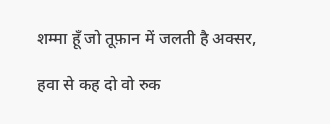शम्मा हूँ जो तूफ़ान में जलती है अक्सर,

हवा से कह दो वो रुक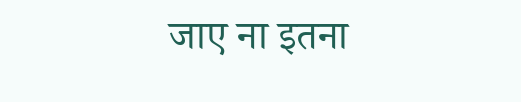जाए ना इतना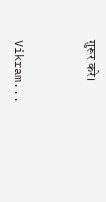ग़ुरूर करे।


Vikram...